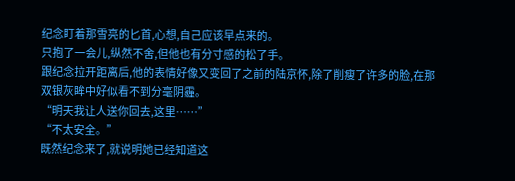纪念盯着那雪亮的匕首,心想,自己应该早点来的。
只抱了一会儿,纵然不舍,但他也有分寸感的松了手。
跟纪念拉开距离后,他的表情好像又变回了之前的陆京怀,除了削瘦了许多的脸,在那双银灰眸中好似看不到分毫阴霾。
“明天我让人送你回去,这里……”
“不太安全。”
既然纪念来了,就说明她已经知道这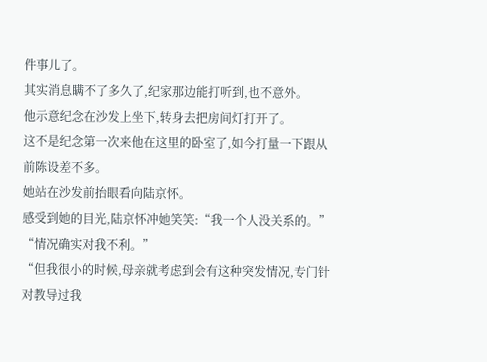件事儿了。
其实消息瞒不了多久了,纪家那边能打听到,也不意外。
他示意纪念在沙发上坐下,转身去把房间灯打开了。
这不是纪念第一次来他在这里的卧室了,如今打量一下跟从前陈设差不多。
她站在沙发前抬眼看向陆京怀。
感受到她的目光,陆京怀冲她笑笑:“我一个人没关系的。”
“情况确实对我不利。”
“但我很小的时候,母亲就考虑到会有这种突发情况,专门针对教导过我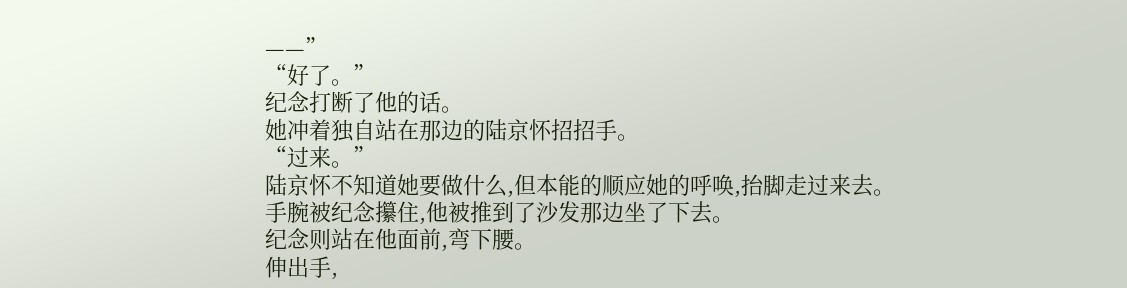——”
“好了。”
纪念打断了他的话。
她冲着独自站在那边的陆京怀招招手。
“过来。”
陆京怀不知道她要做什么,但本能的顺应她的呼唤,抬脚走过来去。
手腕被纪念攥住,他被推到了沙发那边坐了下去。
纪念则站在他面前,弯下腰。
伸出手,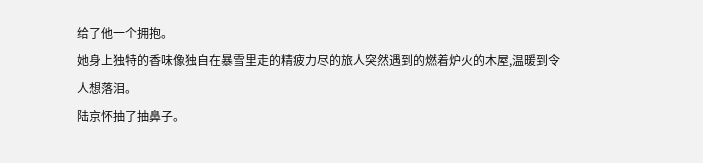给了他一个拥抱。
她身上独特的香味像独自在暴雪里走的精疲力尽的旅人突然遇到的燃着炉火的木屋,温暖到令人想落泪。
陆京怀抽了抽鼻子。